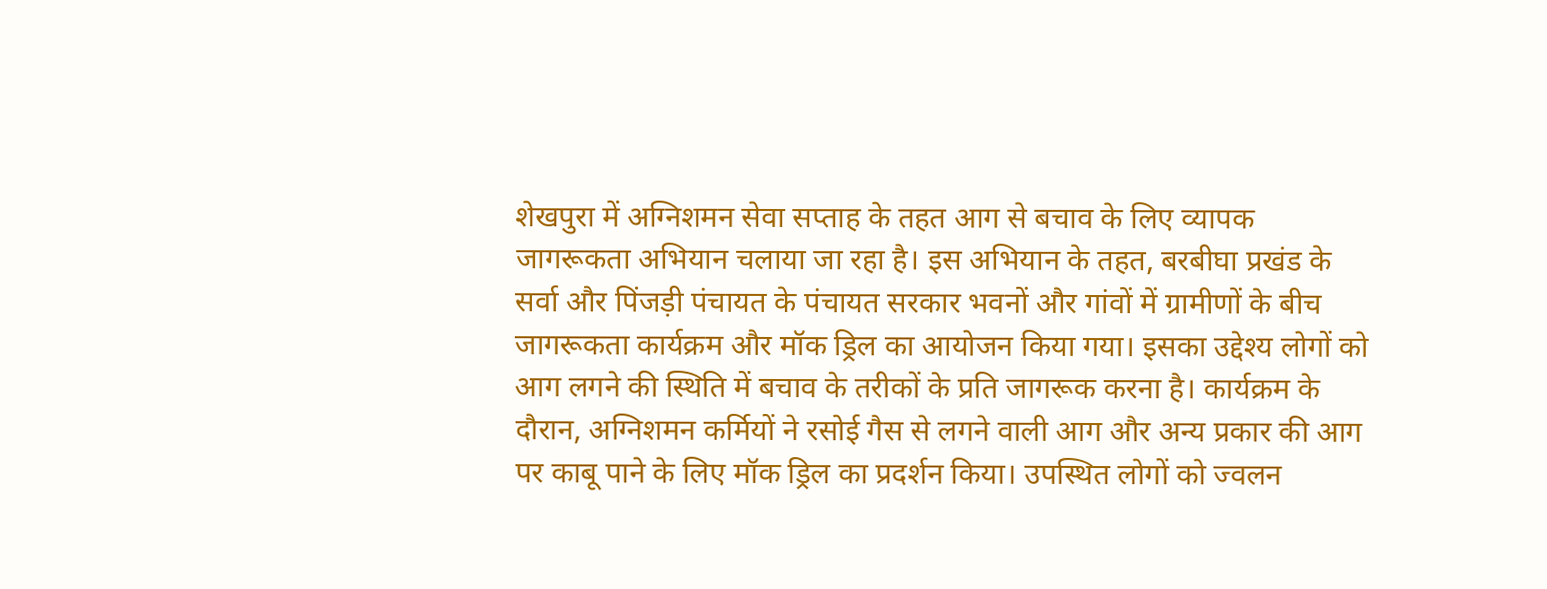शेखपुरा में अग्निशमन सेवा सप्ताह के तहत आग से बचाव के लिए व्यापक जागरूकता अभियान चलाया जा रहा है। इस अभियान के तहत, बरबीघा प्रखंड के सर्वा और पिंजड़ी पंचायत के पंचायत सरकार भवनों और गांवों में ग्रामीणों के बीच जागरूकता कार्यक्रम और मॉक ड्रिल का आयोजन किया गया। इसका उद्देश्य लोगों को आग लगने की स्थिति में बचाव के तरीकों के प्रति जागरूक करना है। कार्यक्रम के दौरान, अग्निशमन कर्मियों ने रसोई गैस से लगने वाली आग और अन्य प्रकार की आग पर काबू पाने के लिए मॉक ड्रिल का प्रदर्शन किया। उपस्थित लोगों को ज्वलन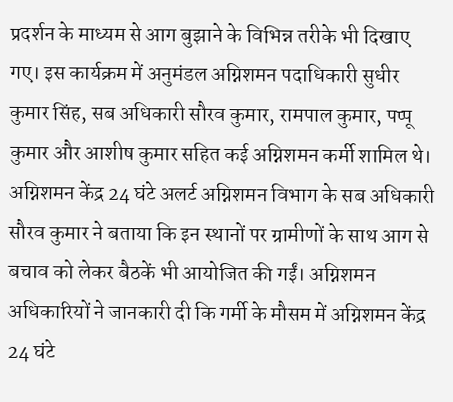प्रदर्शन के माध्यम से आग बुझाने के विभिन्न तरीके भी दिखाए गए। इस कार्यक्रम में अनुमंडल अग्निशमन पदाधिकारी सुधीर कुमार सिंह, सब अधिकारी सौरव कुमार, रामपाल कुमार, पप्पू कुमार और आशीष कुमार सहित कई अग्निशमन कर्मी शामिल थे। अग्निशमन केंद्र 24 घंटे अलर्ट अग्निशमन विभाग के सब अधिकारी सौरव कुमार ने बताया कि इन स्थानों पर ग्रामीणों के साथ आग से बचाव को लेकर बैठकें भी आयोजित की गईं। अग्निशमन अधिकारियों ने जानकारी दी कि गर्मी के मौसम में अग्निशमन केंद्र 24 घंटे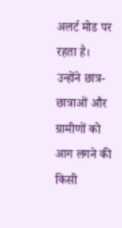अलर्ट मोड पर रहता है। उन्होंने छात्र-छात्राओं और ग्रामीणों को आग लगने की किसी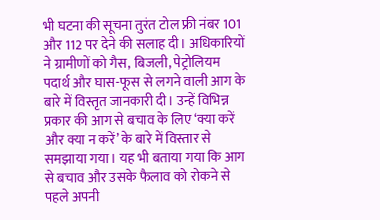भी घटना की सूचना तुरंत टोल फ्री नंबर 101 और 112 पर देने की सलाह दी। अधिकारियों ने ग्रामीणों को गैस, बिजली, पेट्रोलियम पदार्थ और घास-फूस से लगने वाली आग के बारे में विस्तृत जानकारी दी। उन्हें विभिन्न प्रकार की आग से बचाव के लिए ‘क्या करें और क्या न करें’ के बारे में विस्तार से समझाया गया। यह भी बताया गया कि आग से बचाव और उसके फैलाव को रोकने से पहले अपनी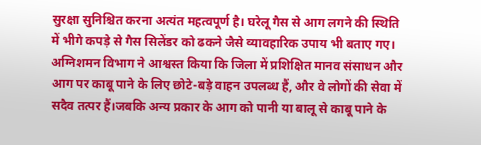सुरक्षा सुनिश्चित करना अत्यंत महत्वपूर्ण है। घरेलू गैस से आग लगने की स्थिति में भीगे कपड़े से गैस सिलेंडर को ढकने जैसे व्यावहारिक उपाय भी बताए गए। अग्निशमन विभाग ने आश्वस्त किया कि जिला में प्रशिक्षित मानव संसाधन और आग पर काबू पाने के लिए छोटे-बड़े वाहन उपलब्ध हैं, और वे लोगों की सेवा में सदैव तत्पर हैं।जबकि अन्य प्रकार के आग को पानी या बालू से काबू पाने के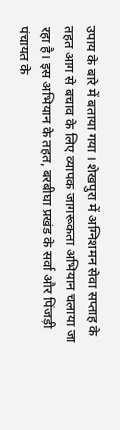उपाय के बारे में बताया गया । शेखपुरा में अग्निशमन सेवा सप्ताह के तहत आग से बचाव के लिए व्यापक जागरूकता अभियान चलाया जा रहा है। इस अभियान के तहत, बरबीघा प्रखंड के सर्वा और पिंजड़ी पंचायत के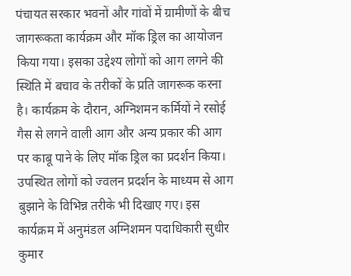पंचायत सरकार भवनों और गांवों में ग्रामीणों के बीच जागरूकता कार्यक्रम और मॉक ड्रिल का आयोजन किया गया। इसका उद्देश्य लोगों को आग लगने की स्थिति में बचाव के तरीकों के प्रति जागरूक करना है। कार्यक्रम के दौरान, अग्निशमन कर्मियों ने रसोई गैस से लगने वाली आग और अन्य प्रकार की आग पर काबू पाने के लिए मॉक ड्रिल का प्रदर्शन किया। उपस्थित लोगों को ज्वलन प्रदर्शन के माध्यम से आग बुझाने के विभिन्न तरीके भी दिखाए गए। इस कार्यक्रम में अनुमंडल अग्निशमन पदाधिकारी सुधीर कुमार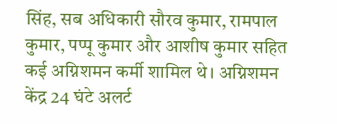सिंह, सब अधिकारी सौरव कुमार, रामपाल कुमार, पप्पू कुमार और आशीष कुमार सहित कई अग्निशमन कर्मी शामिल थे। अग्निशमन केंद्र 24 घंटे अलर्ट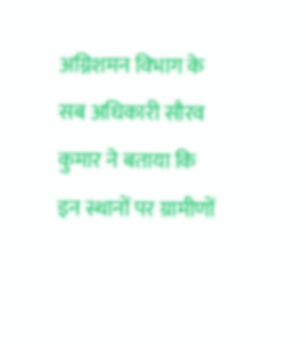अग्निशमन विभाग के सब अधिकारी सौरव कुमार ने बताया कि इन स्थानों पर ग्रामीणों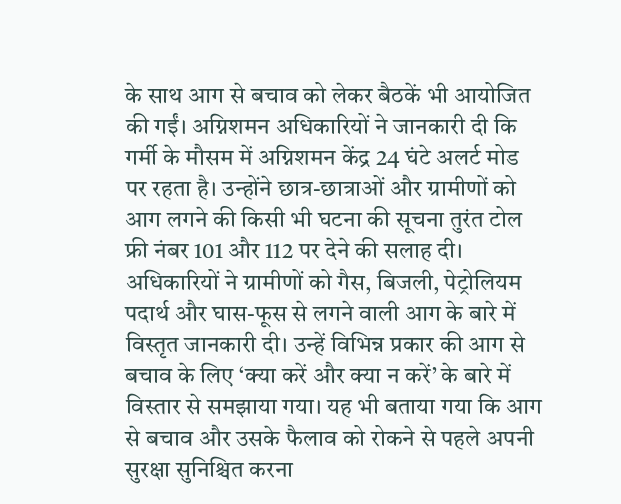के साथ आग से बचाव को लेकर बैठकें भी आयोजित की गईं। अग्निशमन अधिकारियों ने जानकारी दी कि गर्मी के मौसम में अग्निशमन केंद्र 24 घंटे अलर्ट मोड पर रहता है। उन्होंने छात्र-छात्राओं और ग्रामीणों को आग लगने की किसी भी घटना की सूचना तुरंत टोल फ्री नंबर 101 और 112 पर देने की सलाह दी। अधिकारियों ने ग्रामीणों को गैस, बिजली, पेट्रोलियम पदार्थ और घास-फूस से लगने वाली आग के बारे में विस्तृत जानकारी दी। उन्हें विभिन्न प्रकार की आग से बचाव के लिए ‘क्या करें और क्या न करें’ के बारे में विस्तार से समझाया गया। यह भी बताया गया कि आग से बचाव और उसके फैलाव को रोकने से पहले अपनी सुरक्षा सुनिश्चित करना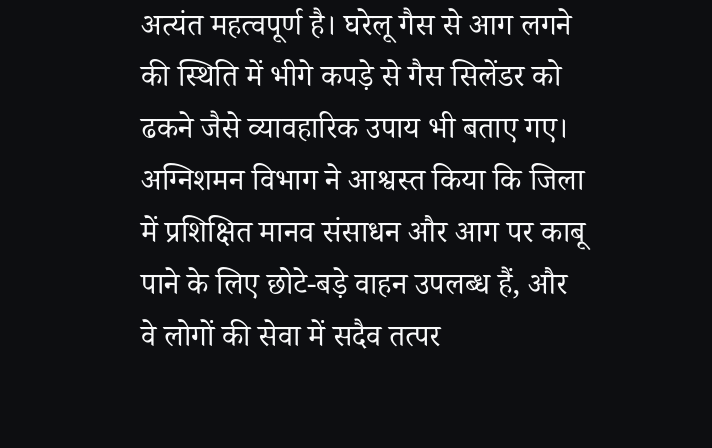अत्यंत महत्वपूर्ण है। घरेलू गैस से आग लगने की स्थिति में भीगे कपड़े से गैस सिलेंडर को ढकने जैसे व्यावहारिक उपाय भी बताए गए। अग्निशमन विभाग ने आश्वस्त किया कि जिला में प्रशिक्षित मानव संसाधन और आग पर काबू पाने के लिए छोटे-बड़े वाहन उपलब्ध हैं, और वे लोगों की सेवा में सदैव तत्पर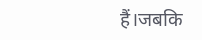हैं।जबकि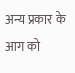अन्य प्रकार के आग को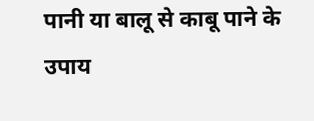पानी या बालू से काबू पाने के उपाय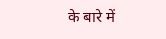के बारे में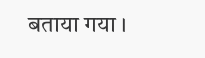बताया गया ।